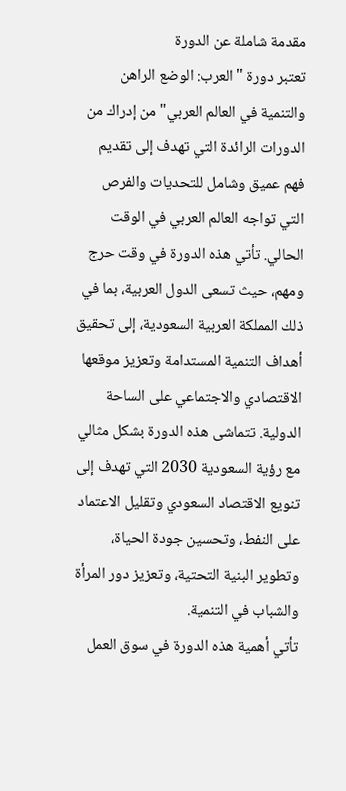مقدمة شاملة عن الدورة
تعتبر دورة "العرب: الوضع الراهن والتنمية في العالم العربي" من إدراك من الدورات الرائدة التي تهدف إلى تقديم فهم عميق وشامل للتحديات والفرص التي تواجه العالم العربي في الوقت الحالي. تأتي هذه الدورة في وقت حرج ومهم، حيث تسعى الدول العربية، بما في ذلك المملكة العربية السعودية، إلى تحقيق أهداف التنمية المستدامة وتعزيز موقعها الاقتصادي والاجتماعي على الساحة الدولية. تتماشى هذه الدورة بشكل مثالي مع رؤية السعودية 2030 التي تهدف إلى تنويع الاقتصاد السعودي وتقليل الاعتماد على النفط، وتحسين جودة الحياة، وتطوير البنية التحتية، وتعزيز دور المرأة والشباب في التنمية.
تأتي أهمية هذه الدورة في سوق العمل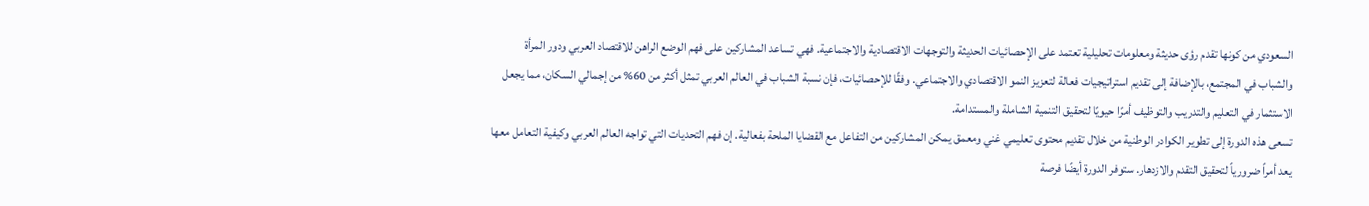السعودي من كونها تقدم رؤى حديثة ومعلومات تحليلية تعتمد على الإحصائيات الحديثة والتوجهات الاقتصادية والاجتماعية. فهي تساعد المشاركين على فهم الوضع الراهن للاقتصاد العربي ودور المرأة والشباب في المجتمع، بالإضافة إلى تقديم استراتيجيات فعالة لتعزيز النمو الاقتصادي والاجتماعي. وفقًا للإحصائيات، فإن نسبة الشباب في العالم العربي تمثل أكثر من 60% من إجمالي السكان، مما يجعل الاستثمار في التعليم والتدريب والتوظيف أمرًا حيويًا لتحقيق التنمية الشاملة والمستدامة.
تسعى هذه الدورة إلى تطوير الكوادر الوطنية من خلال تقديم محتوى تعليمي غني ومعمق يمكن المشاركين من التفاعل مع القضايا الملحة بفعالية. إن فهم التحديات التي تواجه العالم العربي وكيفية التعامل معها يعد أمراً ضرورياً لتحقيق التقدم والازدهار. ستوفر الدورة أيضًا فرصة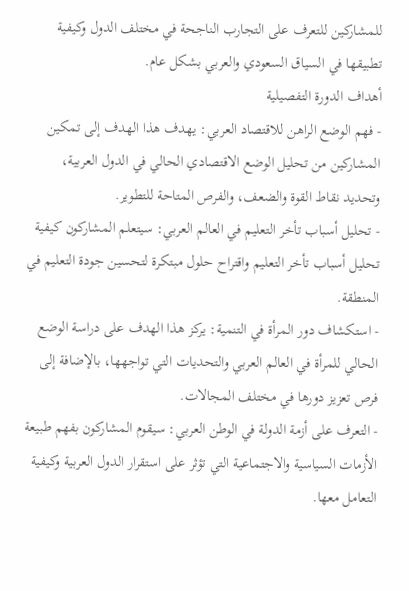للمشاركين للتعرف على التجارب الناجحة في مختلف الدول وكيفية تطبيقها في السياق السعودي والعربي بشكل عام.
أهداف الدورة التفصيلية
- فهم الوضع الراهن للاقتصاد العربي: يهدف هذا الهدف إلى تمكين المشاركين من تحليل الوضع الاقتصادي الحالي في الدول العربية، وتحديد نقاط القوة والضعف، والفرص المتاحة للتطوير.
- تحليل أسباب تأخر التعليم في العالم العربي: سيتعلم المشاركون كيفية تحليل أسباب تأخر التعليم واقتراح حلول مبتكرة لتحسين جودة التعليم في المنطقة.
- استكشاف دور المرأة في التنمية: يركز هذا الهدف على دراسة الوضع الحالي للمرأة في العالم العربي والتحديات التي تواجهها، بالإضافة إلى فرص تعزيز دورها في مختلف المجالات.
- التعرف على أزمة الدولة في الوطن العربي: سيقوم المشاركون بفهم طبيعة الأزمات السياسية والاجتماعية التي تؤثر على استقرار الدول العربية وكيفية التعامل معها.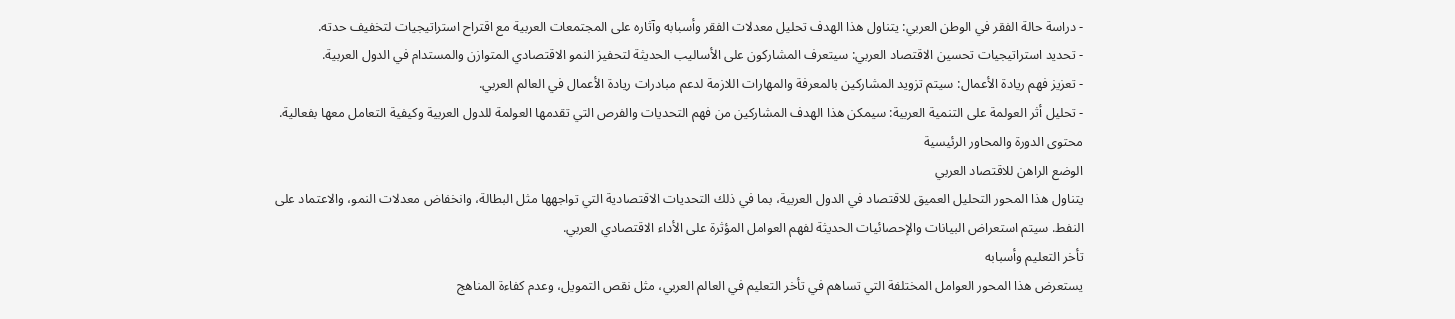- دراسة حالة الفقر في الوطن العربي: يتناول هذا الهدف تحليل معدلات الفقر وأسبابه وآثاره على المجتمعات العربية مع اقتراح استراتيجيات لتخفيف حدته.
- تحديد استراتيجيات تحسين الاقتصاد العربي: سيتعرف المشاركون على الأساليب الحديثة لتحفيز النمو الاقتصادي المتوازن والمستدام في الدول العربية.
- تعزيز فهم ريادة الأعمال: سيتم تزويد المشاركين بالمعرفة والمهارات اللازمة لدعم مبادرات ريادة الأعمال في العالم العربي.
- تحليل أثر العولمة على التنمية العربية: سيمكن هذا الهدف المشاركين من فهم التحديات والفرص التي تقدمها العولمة للدول العربية وكيفية التعامل معها بفعالية.
محتوى الدورة والمحاور الرئيسية
الوضع الراهن للاقتصاد العربي
يتناول هذا المحور التحليل العميق للاقتصاد في الدول العربية، بما في ذلك التحديات الاقتصادية التي تواجهها مثل البطالة، وانخفاض معدلات النمو، والاعتماد على النفط. سيتم استعراض البيانات والإحصائيات الحديثة لفهم العوامل المؤثرة على الأداء الاقتصادي العربي.
تأخر التعليم وأسبابه
يستعرض هذا المحور العوامل المختلفة التي تساهم في تأخر التعليم في العالم العربي، مثل نقص التمويل، وعدم كفاءة المناهج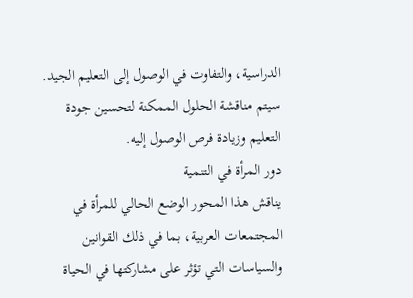الدراسية، والتفاوت في الوصول إلى التعليم الجيد. سيتم مناقشة الحلول الممكنة لتحسين جودة التعليم وزيادة فرص الوصول إليه.
دور المرأة في التنمية
يناقش هذا المحور الوضع الحالي للمرأة في المجتمعات العربية، بما في ذلك القوانين والسياسات التي تؤثر على مشاركتها في الحياة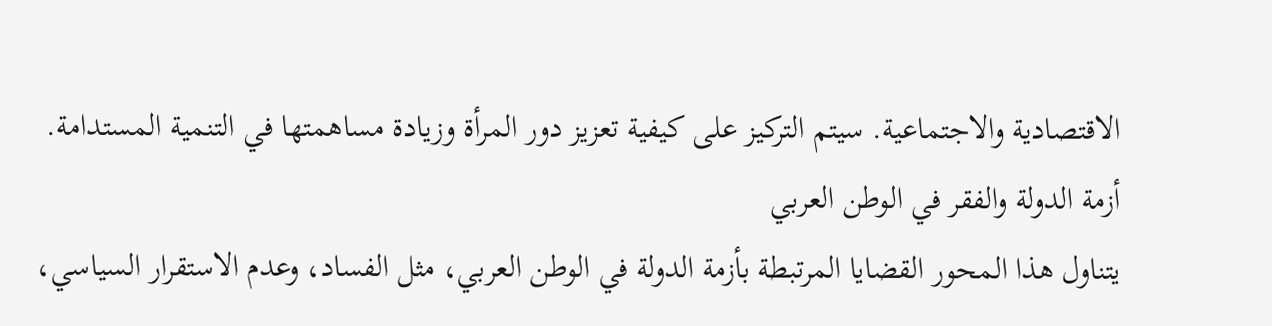الاقتصادية والاجتماعية. سيتم التركيز على كيفية تعزيز دور المرأة وزيادة مساهمتها في التنمية المستدامة.
أزمة الدولة والفقر في الوطن العربي
يتناول هذا المحور القضايا المرتبطة بأزمة الدولة في الوطن العربي، مثل الفساد، وعدم الاستقرار السياسي،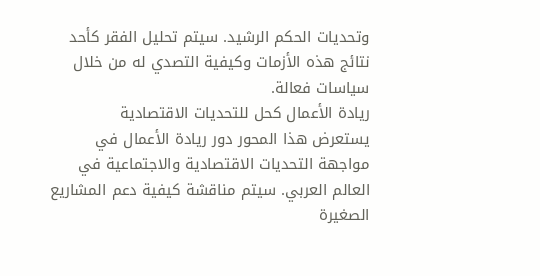وتحديات الحكم الرشيد. سيتم تحليل الفقر كأحد نتائج هذه الأزمات وكيفية التصدي له من خلال سياسات فعالة.
ريادة الأعمال كحل للتحديات الاقتصادية
يستعرض هذا المحور دور ريادة الأعمال في مواجهة التحديات الاقتصادية والاجتماعية في العالم العربي. سيتم مناقشة كيفية دعم المشاريع الصغيرة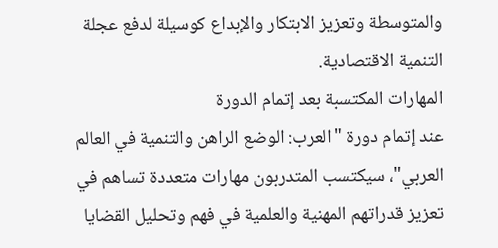والمتوسطة وتعزيز الابتكار والإبداع كوسيلة لدفع عجلة التنمية الاقتصادية.
المهارات المكتسبة بعد إتمام الدورة
عند إتمام دورة "العرب: الوضع الراهن والتنمية في العالم العربي"، سيكتسب المتدربون مهارات متعددة تساهم في تعزيز قدراتهم المهنية والعلمية في فهم وتحليل القضايا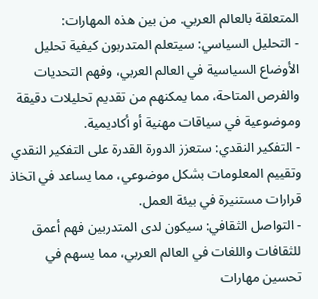المتعلقة بالعالم العربي. من بين هذه المهارات:
- التحليل السياسي: سيتعلم المتدربون كيفية تحليل الأوضاع السياسية في العالم العربي، وفهم التحديات والفرص المتاحة، مما يمكنهم من تقديم تحليلات دقيقة وموضوعية في سياقات مهنية أو أكاديمية.
- التفكير النقدي: ستعزز الدورة القدرة على التفكير النقدي وتقييم المعلومات بشكل موضوعي، مما يساعد في اتخاذ قرارات مستنيرة في بيئة العمل.
- التواصل الثقافي: سيكون لدى المتدربين فهم أعمق للثقافات واللغات في العالم العربي، مما يسهم في تحسين مهارات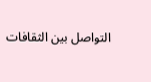التواصل بين الثقافات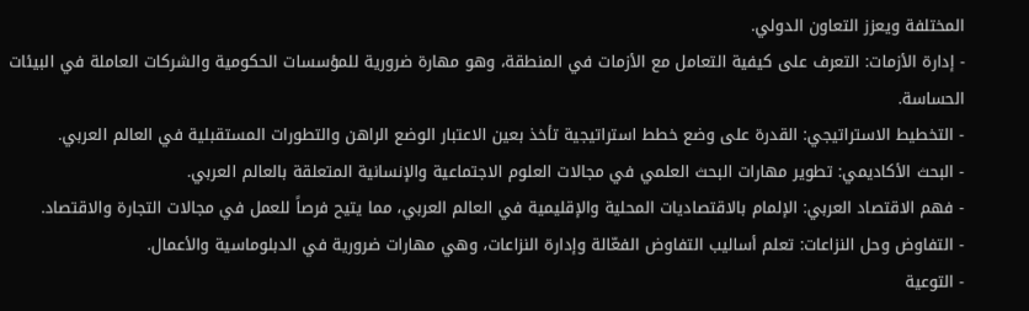المختلفة ويعزز التعاون الدولي.
- إدارة الأزمات: التعرف على كيفية التعامل مع الأزمات في المنطقة، وهو مهارة ضرورية للمؤسسات الحكومية والشركات العاملة في البيئات الحساسة.
- التخطيط الاستراتيجي: القدرة على وضع خطط استراتيجية تأخذ بعين الاعتبار الوضع الراهن والتطورات المستقبلية في العالم العربي.
- البحث الأكاديمي: تطوير مهارات البحث العلمي في مجالات العلوم الاجتماعية والإنسانية المتعلقة بالعالم العربي.
- فهم الاقتصاد العربي: الإلمام بالاقتصاديات المحلية والإقليمية في العالم العربي، مما يتيح فرصاً للعمل في مجالات التجارة والاقتصاد.
- التفاوض وحل النزاعات: تعلم أساليب التفاوض الفعّالة وإدارة النزاعات، وهي مهارات ضرورية في الدبلوماسية والأعمال.
- التوعية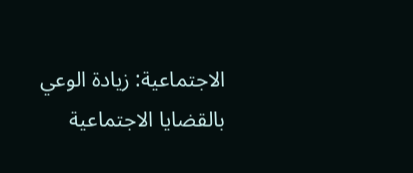الاجتماعية: زيادة الوعي بالقضايا الاجتماعية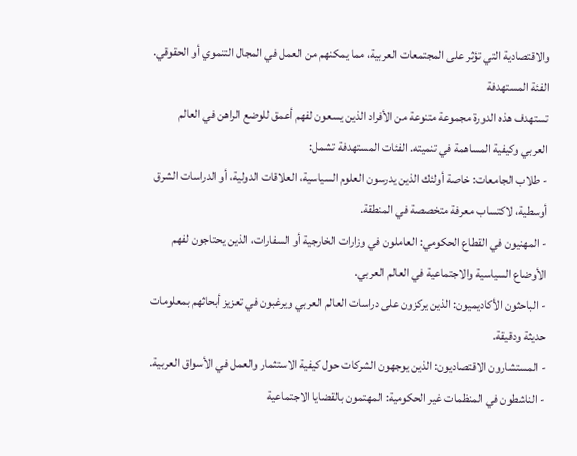والاقتصادية التي تؤثر على المجتمعات العربية، مما يمكنهم من العمل في المجال التنموي أو الحقوقي.
الفئة المستهدفة
تستهدف هذه الدورة مجموعة متنوعة من الأفراد الذين يسعون لفهم أعمق للوضع الراهن في العالم العربي وكيفية المساهمة في تنميته. الفئات المستهدفة تشمل:
- طلاب الجامعات: خاصة أولئك الذين يدرسون العلوم السياسية، العلاقات الدولية، أو الدراسات الشرق أوسطية، لاكتساب معرفة متخصصة في المنطقة.
- المهنيون في القطاع الحكومي: العاملون في وزارات الخارجية أو السفارات، الذين يحتاجون لفهم الأوضاع السياسية والاجتماعية في العالم العربي.
- الباحثون الأكاديميون: الذين يركزون على دراسات العالم العربي ويرغبون في تعزيز أبحاثهم بمعلومات حديثة ودقيقة.
- المستشارون الاقتصاديون: الذين يوجهون الشركات حول كيفية الاستثمار والعمل في الأسواق العربية.
- الناشطون في المنظمات غير الحكومية: المهتمون بالقضايا الاجتماعية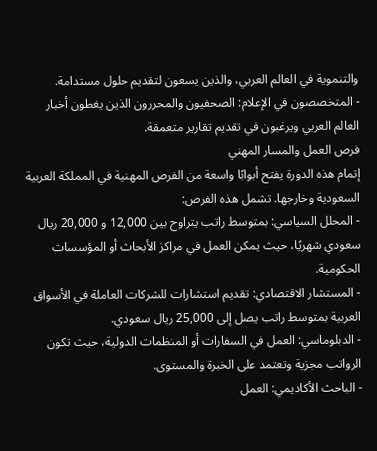والتنموية في العالم العربي، والذين يسعون لتقديم حلول مستدامة.
- المتخصصون في الإعلام: الصحفيون والمحررون الذين يغطون أخبار العالم العربي ويرغبون في تقديم تقارير متعمقة.
فرص العمل والمسار المهني
إتمام هذه الدورة يفتح أبوابًا واسعة من الفرص المهنية في المملكة العربية السعودية وخارجها. تشمل هذه الفرص:
- المحلل السياسي: بمتوسط راتب يتراوح بين 12,000 و 20,000 ريال سعودي شهريًا، حيث يمكن العمل في مراكز الأبحاث أو المؤسسات الحكومية.
- المستشار الاقتصادي: تقديم استشارات للشركات العاملة في الأسواق العربية بمتوسط راتب يصل إلى 25,000 ريال سعودي.
- الدبلوماسي: العمل في السفارات أو المنظمات الدولية، حيث تكون الرواتب مجزية وتعتمد على الخبرة والمستوى.
- الباحث الأكاديمي: العمل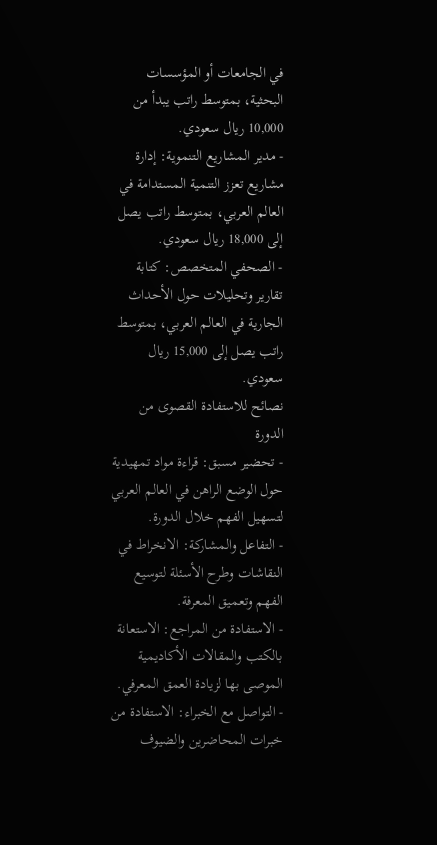في الجامعات أو المؤسسات البحثية، بمتوسط راتب يبدأ من 10,000 ريال سعودي.
- مدير المشاريع التنموية: إدارة مشاريع تعزز التنمية المستدامة في العالم العربي، بمتوسط راتب يصل إلى 18,000 ريال سعودي.
- الصحفي المتخصص: كتابة تقارير وتحليلات حول الأحداث الجارية في العالم العربي، بمتوسط راتب يصل إلى 15,000 ريال سعودي.
نصائح للاستفادة القصوى من الدورة
- تحضير مسبق: قراءة مواد تمهيدية حول الوضع الراهن في العالم العربي لتسهيل الفهم خلال الدورة.
- التفاعل والمشاركة: الانخراط في النقاشات وطرح الأسئلة لتوسيع الفهم وتعميق المعرفة.
- الاستفادة من المراجع: الاستعانة بالكتب والمقالات الأكاديمية الموصى بها لزيادة العمق المعرفي.
- التواصل مع الخبراء: الاستفادة من خبرات المحاضرين والضيوف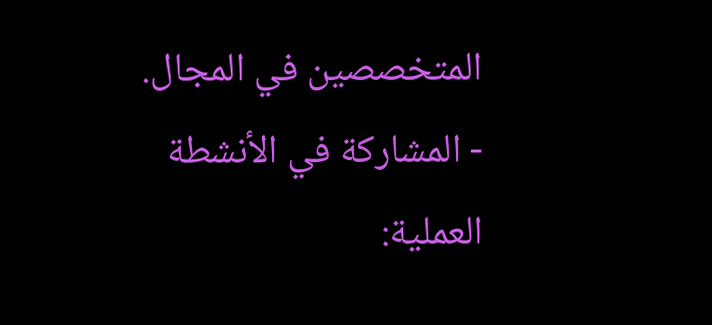المتخصصين في المجال.
- المشاركة في الأنشطة العملية: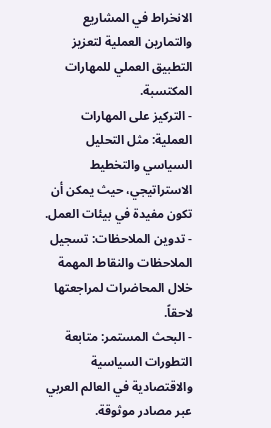الانخراط في المشاريع والتمارين العملية لتعزيز التطبيق العملي للمهارات المكتسبة.
- التركيز على المهارات العملية: مثل التحليل السياسي والتخطيط الاستراتيجي، حيث يمكن أن تكون مفيدة في بيئات العمل.
- تدوين الملاحظات: تسجيل الملاحظات والنقاط المهمة خلال المحاضرات لمراجعتها لاحقاً.
- البحث المستمر: متابعة التطورات السياسية والاقتصادية في العالم العربي عبر مصادر موثوقة.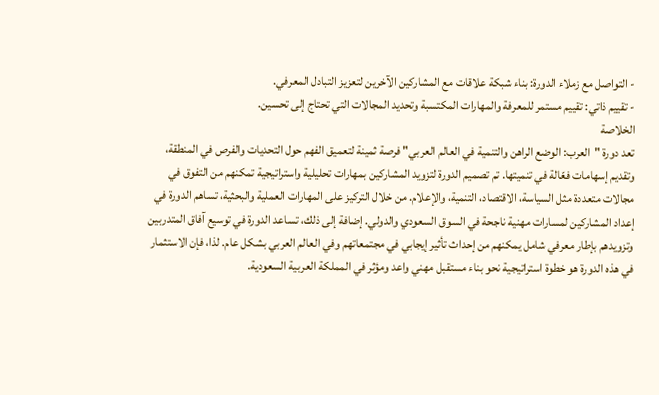- التواصل مع زملاء الدورة: بناء شبكة علاقات مع المشاركين الآخرين لتعزيز التبادل المعرفي.
- تقييم ذاتي: تقييم مستمر للمعرفة والمهارات المكتسبة وتحديد المجالات التي تحتاج إلى تحسين.
الخلاصة
تعد دورة "العرب: الوضع الراهن والتنمية في العالم العربي" فرصة ثمينة لتعميق الفهم حول التحديات والفرص في المنطقة، وتقديم إسهامات فعّالة في تنميتها. تم تصميم الدورة لتزويد المشاركين بمهارات تحليلية واستراتيجية تمكنهم من التفوق في مجالات متعددة مثل السياسة، الاقتصاد، التنمية، والإعلام. من خلال التركيز على المهارات العملية والبحثية، تساهم الدورة في إعداد المشاركين لمسارات مهنية ناجحة في السوق السعودي والدولي. إضافة إلى ذلك، تساعد الدورة في توسيع آفاق المتدربين وتزويدهم بإطار معرفي شامل يمكنهم من إحداث تأثير إيجابي في مجتمعاتهم وفي العالم العربي بشكل عام. لذا، فإن الاستثمار في هذه الدورة هو خطوة استراتيجية نحو بناء مستقبل مهني واعد ومؤثر في المملكة العربية السعودية.